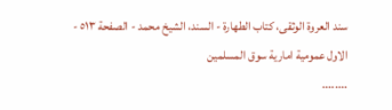سند العروة الوثقى، كتاب الطهارة - السند، الشيخ محمد - الصفحة ٥١٣ - الاول عمومية امارية سوق المسلمين
........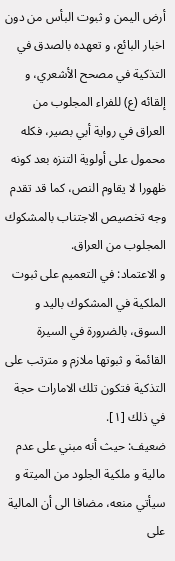أرض اليمن و ثبوت البأس من دون اخبار البائع، و تعهده بالصدق في التذكية في مصحح الأشعري، و إلقائه (ع) للفراء المجلوب من العراق في رواية أبي بصير، فكله محمول على أولوية التنزه بعد كونه ظهورا لا يقاوم النص، كما قد تقدم وجه تخصيص الاجتناب بالمشكوك المجلوب من العراق.
و الاعتماد: في التعميم على ثبوت الملكية في المشكوك باليد و السوق، بالضرورة في السيرة القائمة و ثبوتها ملازم و مترتب على التذكية فتكون تلك الامارات حجة في ذلك [١].
ضعيف: حيث أنه مبني على عدم مالية و ملكية الجلود من الميتة و سيأتي منعه، مضافا الى أن المالية على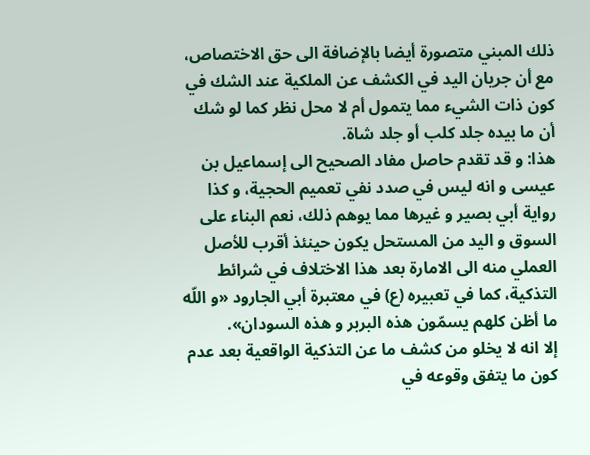ذلك المبني متصورة أيضا بالإضافة الى حق الاختصاص، مع أن جريان اليد في الكشف عن الملكية عند الشك في كون ذات الشيء مما يتمول أم لا محل نظر كما لو شك أن ما بيده جلد كلب أو جلد شاة.
هذا: و قد تقدم حاصل مفاد الصحيح الى إسماعيل بن عيسى و انه ليس في صدد نفي تعميم الحجية، و كذا رواية أبي بصير و غيرها مما يوهم ذلك، نعم البناء على السوق و اليد من المستحل يكون حينئذ أقرب للأصل العملي منه الى الامارة بعد هذا الاختلاف في شرائط التذكية، كما في تعبيره (ع) في معتبرة أبي الجارود «و اللّه ما أظن كلهم يسمّون هذه البربر و هذه السودان».
إلا انه لا يخلو من كشف ما عن التذكية الواقعية بعد عدم كون ما يتفق وقوعه في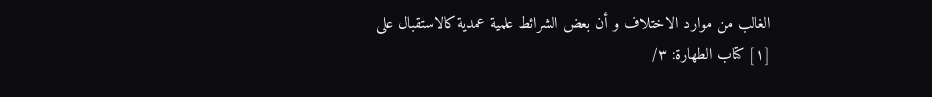الغالب من موارد الاختلاف و أن بعض الشرائط علمية عمدية كالاستقبال على
[١] كتاب الطهارة: ٣/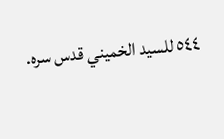٥٤٤ للسيد الخميني قدس سره.